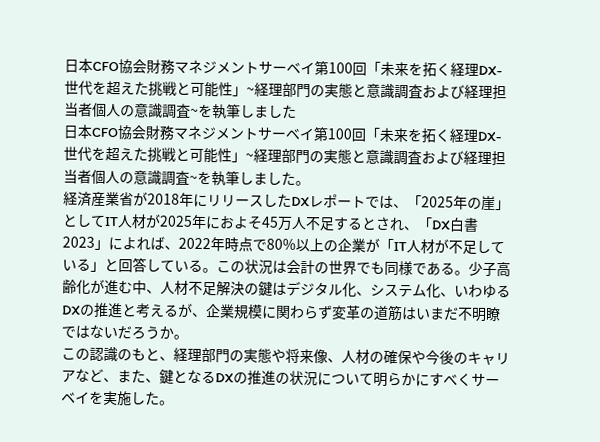日本CFO協会財務マネジメントサーベイ第100回「未来を拓く経理DX-世代を超えた挑戦と可能性」~経理部門の実態と意識調査および経理担当者個人の意識調査~を執筆しました
日本CFO協会財務マネジメントサーベイ第100回「未来を拓く経理DX-世代を超えた挑戦と可能性」~経理部門の実態と意識調査および経理担当者個人の意識調査~を執筆しました。
経済産業省が2018年にリリースしたDXレポートでは、「2025年の崖」としてIT人材が2025年におよそ45万人不足するとされ、「DX白書2023」によれば、2022年時点で80%以上の企業が「IT人材が不足している」と回答している。この状況は会計の世界でも同様である。少子高齢化が進む中、人材不足解決の鍵はデジタル化、システム化、いわゆるDXの推進と考えるが、企業規模に関わらず変革の道筋はいまだ不明瞭ではないだろうか。
この認識のもと、経理部門の実態や将来像、人材の確保や今後のキャリアなど、また、鍵となるDXの推進の状況について明らかにすべくサーベイを実施した。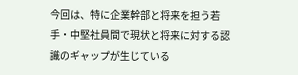今回は、特に企業幹部と将来を担う若手・中堅社員間で現状と将来に対する認識のギャップが生じている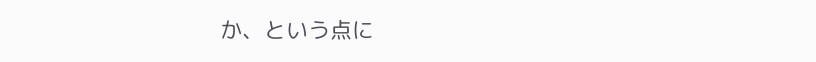か、という点に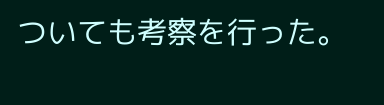ついても考察を行った。